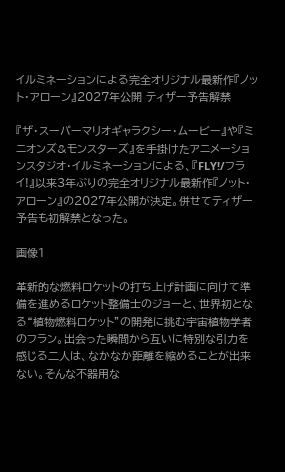イルミネーションによる完全オリジナル最新作『ノット・アローン』2027年公開 ティザー予告解禁

『ザ・スーパーマリオギャラクシー・ムービー』や『ミニオンズ&モンスターズ』を手掛けたアニメーションスタジオ・イルミネーションによる、『FLY!/フライ!』以来3年ぶりの完全オリジナル最新作『ノット・アローン』の2027年公開が決定。併せてティザー予告も初解禁となった。

画像1

革新的な燃料ロケットの打ち上げ計画に向けて準備を進めるロケット整備士のジョーと、世界初となる“植物燃料ロケット”の開発に挑む宇宙植物学者のフラン。出会った瞬間から互いに特別な引力を感じる二人は、なかなか距離を縮めることが出来ない。そんな不器用な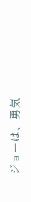ジョーは、勇気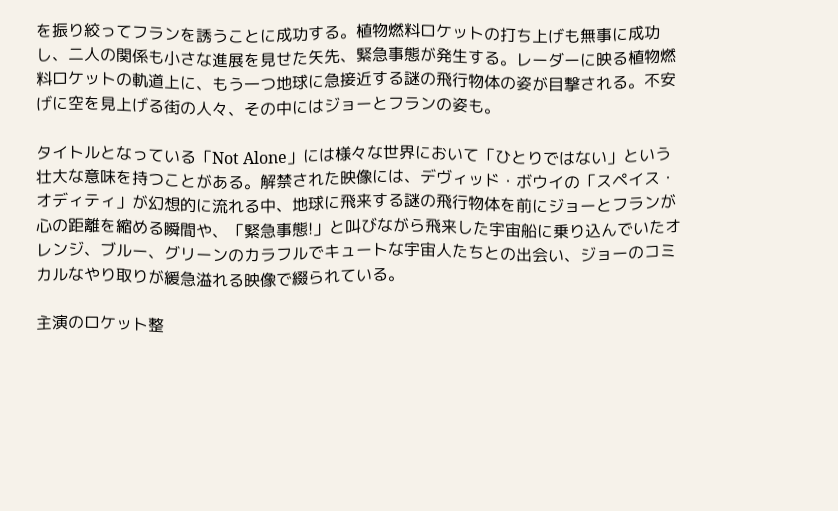を振り絞ってフランを誘うことに成功する。植物燃料ロケットの打ち上げも無事に成功し、二人の関係も小さな進展を見せた矢先、緊急事態が発生する。レーダーに映る植物燃料ロケットの軌道上に、もう一つ地球に急接近する謎の飛行物体の姿が目撃される。不安げに空を見上げる街の人々、その中にはジョーとフランの姿も。

タイトルとなっている「Not Alone」には様々な世界において「ひとりではない」という壮大な意味を持つことがある。解禁された映像には、デヴィッド・ボウイの「スペイス・オディティ」が幻想的に流れる中、地球に飛来する謎の飛行物体を前にジョーとフランが心の距離を縮める瞬間や、「緊急事態!」と叫びながら飛来した宇宙船に乗り込んでいたオレンジ、ブルー、グリーンのカラフルでキュートな宇宙人たちとの出会い、ジョーのコミカルなやり取りが緩急溢れる映像で綴られている。

主演のロケット整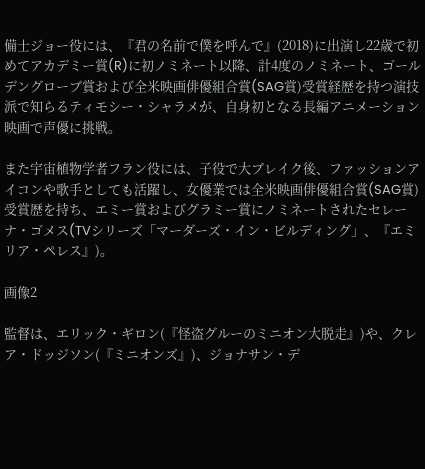備士ジョー役には、『君の名前で僕を呼んで』(2018)に出演し22歳で初めてアカデミー賞(R)に初ノミネート以降、計4度のノミネート、ゴールデングローブ賞および全米映画俳優組合賞(SAG賞)受賞経歴を持つ演技派で知らるティモシー・シャラメが、自身初となる長編アニメーション映画で声優に挑戦。

また宇宙植物学者フラン役には、子役で大ブレイク後、ファッションアイコンや歌手としても活躍し、女優業では全米映画俳優組合賞(SAG賞)受賞歴を持ち、エミー賞およびグラミー賞にノミネートされたセレーナ・ゴメス(TVシリーズ「マーダーズ・イン・ビルディング」、『エミリア・ペレス』)。

画像2

監督は、エリック・ギロン(『怪盗グルーのミニオン大脱走』)や、クレア・ドッジソン(『ミニオンズ』)、ジョナサン・デ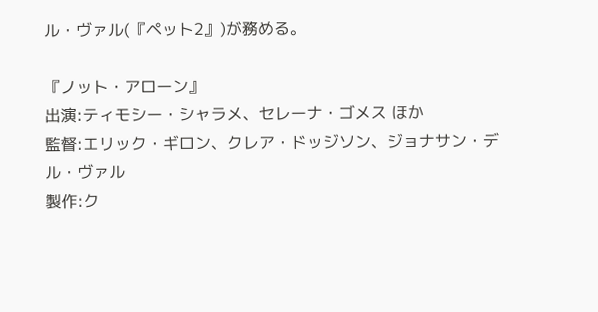ル・ヴァル(『ペット2』)が務める。

『ノット・アローン』
出演:ティモシー・シャラメ、セレーナ・ゴメス ほか
監督:エリック・ギロン、クレア・ドッジソン、ジョナサン・デル・ヴァル
製作:ク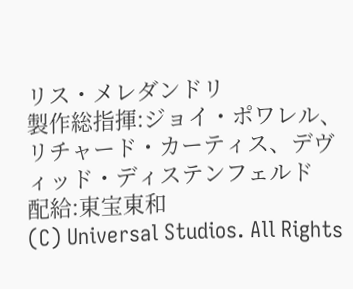リス・メレダンドリ
製作総指揮:ジョイ・ポワレル、リチャード・カーティス、デヴィッド・ディステンフェルド
配給:東宝東和
(C) Universal Studios. All Rights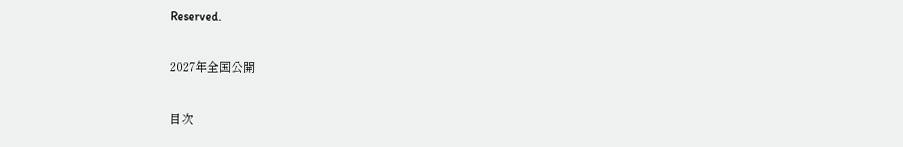Reserved.

2027年全国公開

目次